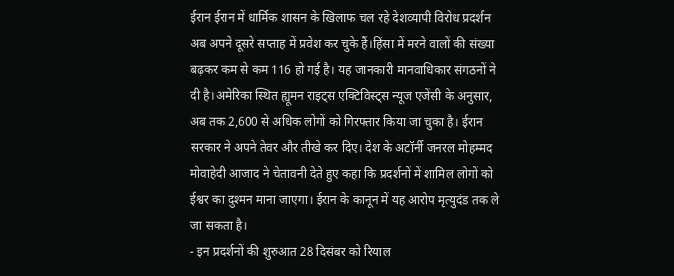ईरान ईरान में धार्मिक शासन के खिलाफ चल रहे देशव्यापी विरोध प्रदर्शन अब अपने दूसरे सप्ताह में प्रवेश कर चुके हैं।हिंसा में मरने वालों की संख्या बढ़कर कम से कम 116 हो गई है। यह जानकारी मानवाधिकार संगठनों ने दी है।अमेरिका स्थित ह्यूमन राइट्स एक्टिविस्ट्स न्यूज एजेंसी के अनुसार, अब तक 2,600 से अधिक लोगों को गिरफ्तार किया जा चुका है। ईरान सरकार ने अपने तेवर और तीखे कर दिए। देश के अटॉर्नी जनरल मोहम्मद मोवाहेदी आजाद ने चेतावनी देते हुए कहा कि प्रदर्शनों में शामिल लोगों को ईश्वर का दुश्मन माना जाएगा। ईरान के कानून में यह आरोप मृत्युदंड तक ले जा सकता है।
- इन प्रदर्शनों की शुरुआत 28 दिसंबर को रियाल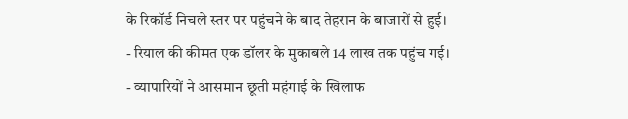के रिकॉर्ड निचले स्तर पर पहुंचने के बाद तेहरान के बाजारों से हुई।
- रियाल की कीमत एक डॉलर के मुकाबले 14 लाख तक पहुंच गई।
- व्यापारियों ने आसमान छूती महंगाई के खिलाफ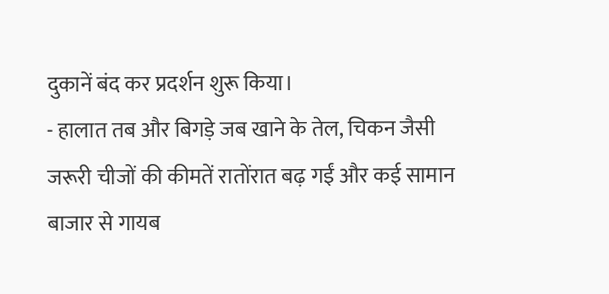दुकानें बंद कर प्रदर्शन शुरू किया।
- हालात तब और बिगड़े जब खाने के तेल, चिकन जैसी जरूरी चीजों की कीमतें रातोंरात बढ़ गईं और कई सामान बाजार से गायब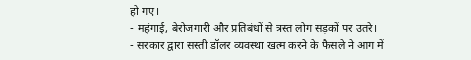हो गए।
- महंगाई, बेरोजगारी और प्रतिबंधों से त्रस्त लोग सड़कों पर उतरे।
- सरकार द्वारा सस्ती डॉलर व्यवस्था खत्म करने के फैसले ने आग में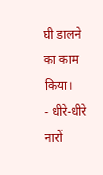घी डालने का काम किया।
- धीरे-धीरे नारों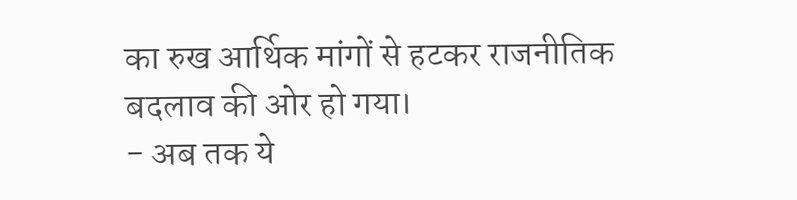का रुख आर्थिक मांगों से हटकर राजनीतिक बदलाव की ओर हो गया।
- अब तक ये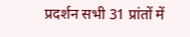प्रदर्शन सभी 31 प्रांतों में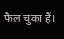फैल चुका हैं।